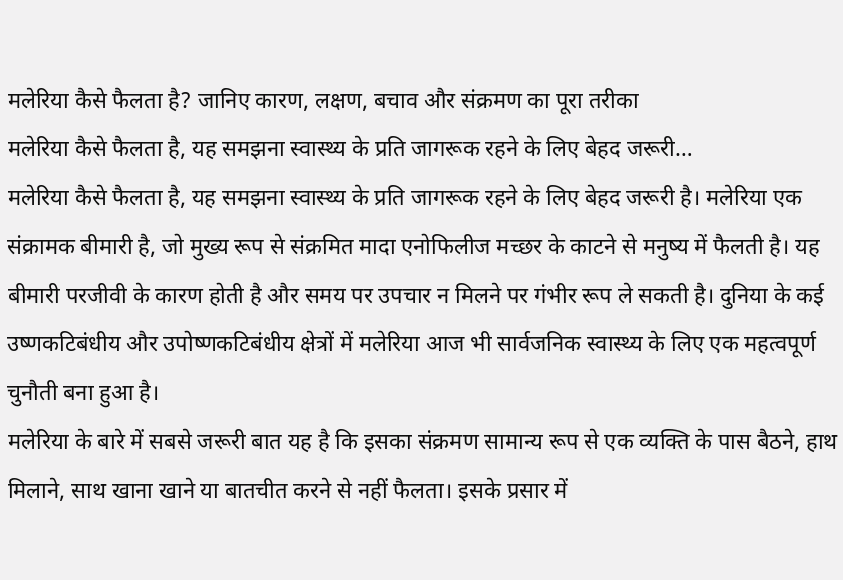मलेरिया कैसे फैलता है? जानिए कारण, लक्षण, बचाव और संक्रमण का पूरा तरीका
मलेरिया कैसे फैलता है, यह समझना स्वास्थ्य के प्रति जागरूक रहने के लिए बेहद जरूरी…
मलेरिया कैसे फैलता है, यह समझना स्वास्थ्य के प्रति जागरूक रहने के लिए बेहद जरूरी है। मलेरिया एक संक्रामक बीमारी है, जो मुख्य रूप से संक्रमित मादा एनोफिलीज मच्छर के काटने से मनुष्य में फैलती है। यह बीमारी परजीवी के कारण होती है और समय पर उपचार न मिलने पर गंभीर रूप ले सकती है। दुनिया के कई उष्णकटिबंधीय और उपोष्णकटिबंधीय क्षेत्रों में मलेरिया आज भी सार्वजनिक स्वास्थ्य के लिए एक महत्वपूर्ण चुनौती बना हुआ है।
मलेरिया के बारे में सबसे जरूरी बात यह है कि इसका संक्रमण सामान्य रूप से एक व्यक्ति के पास बैठने, हाथ मिलाने, साथ खाना खाने या बातचीत करने से नहीं फैलता। इसके प्रसार में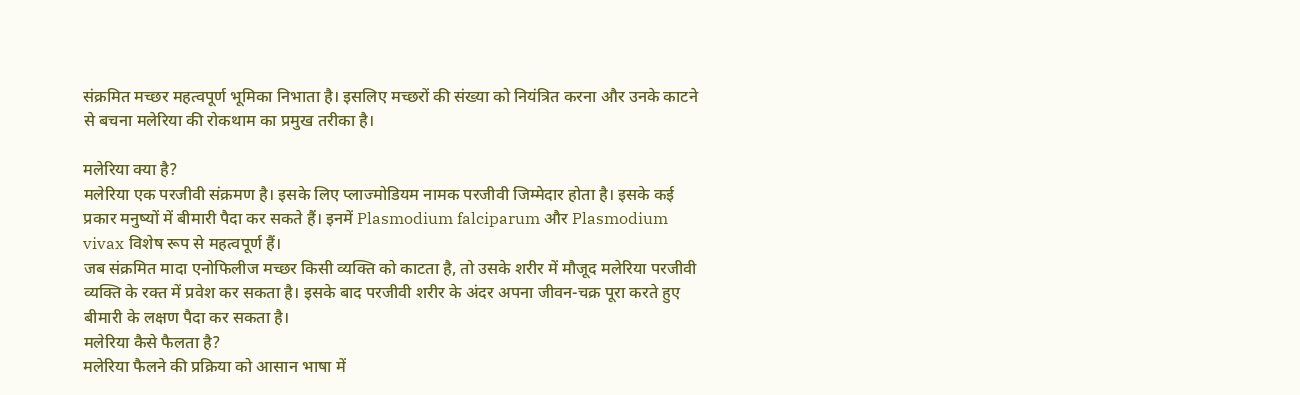संक्रमित मच्छर महत्वपूर्ण भूमिका निभाता है। इसलिए मच्छरों की संख्या को नियंत्रित करना और उनके काटने से बचना मलेरिया की रोकथाम का प्रमुख तरीका है।

मलेरिया क्या है?
मलेरिया एक परजीवी संक्रमण है। इसके लिए प्लाज्मोडियम नामक परजीवी जिम्मेदार होता है। इसके कई प्रकार मनुष्यों में बीमारी पैदा कर सकते हैं। इनमें Plasmodium falciparum और Plasmodium vivax विशेष रूप से महत्वपूर्ण हैं।
जब संक्रमित मादा एनोफिलीज मच्छर किसी व्यक्ति को काटता है, तो उसके शरीर में मौजूद मलेरिया परजीवी व्यक्ति के रक्त में प्रवेश कर सकता है। इसके बाद परजीवी शरीर के अंदर अपना जीवन-चक्र पूरा करते हुए बीमारी के लक्षण पैदा कर सकता है।
मलेरिया कैसे फैलता है?
मलेरिया फैलने की प्रक्रिया को आसान भाषा में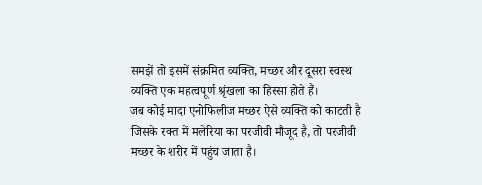समझें तो इसमें संक्रमित व्यक्ति, मच्छर और दूसरा स्वस्थ व्यक्ति एक महत्वपूर्ण श्रृंखला का हिस्सा होते हैं।
जब कोई मादा एनोफिलीज मच्छर ऐसे व्यक्ति को काटती है जिसके रक्त में मलेरिया का परजीवी मौजूद है, तो परजीवी मच्छर के शरीर में पहुंच जाता है।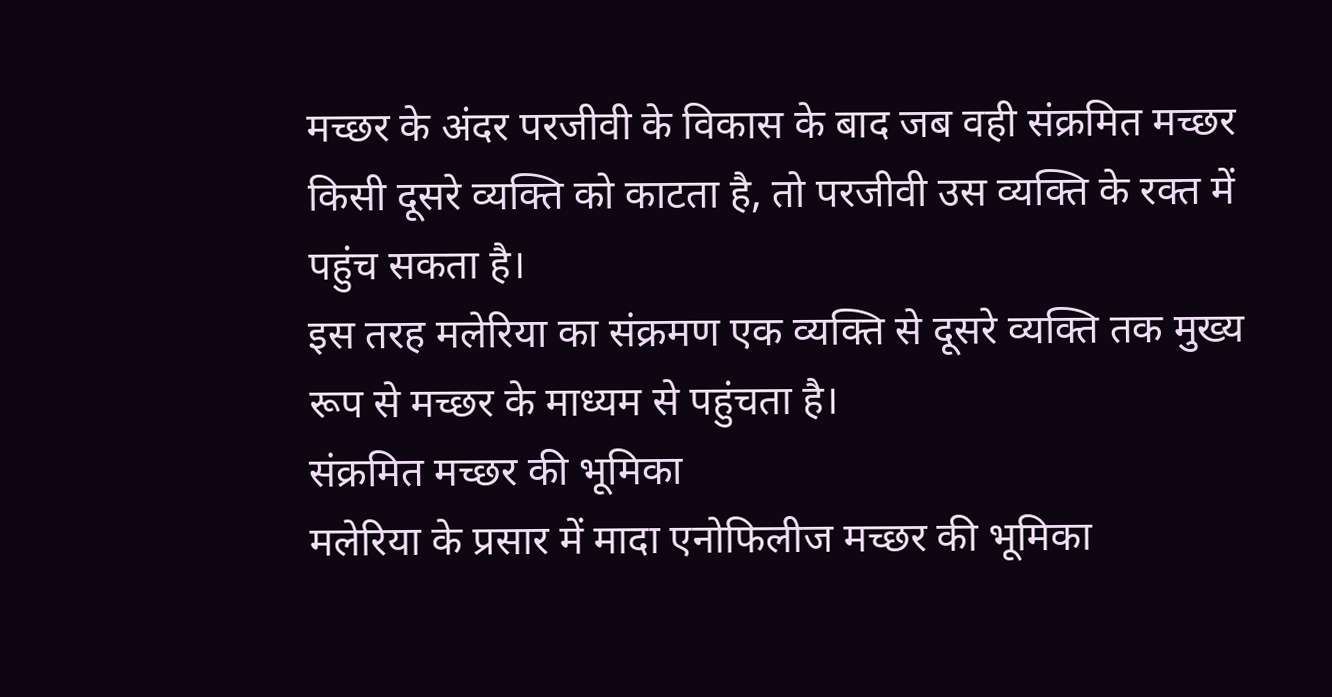मच्छर के अंदर परजीवी के विकास के बाद जब वही संक्रमित मच्छर किसी दूसरे व्यक्ति को काटता है, तो परजीवी उस व्यक्ति के रक्त में पहुंच सकता है।
इस तरह मलेरिया का संक्रमण एक व्यक्ति से दूसरे व्यक्ति तक मुख्य रूप से मच्छर के माध्यम से पहुंचता है।
संक्रमित मच्छर की भूमिका
मलेरिया के प्रसार में मादा एनोफिलीज मच्छर की भूमिका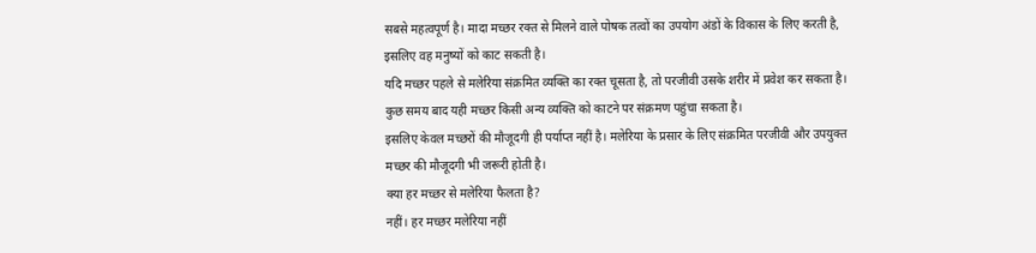सबसे महत्वपूर्ण है। मादा मच्छर रक्त से मिलने वाले पोषक तत्वों का उपयोग अंडों के विकास के लिए करती है, इसलिए वह मनुष्यों को काट सकती है।
यदि मच्छर पहले से मलेरिया संक्रमित व्यक्ति का रक्त चूसता है, तो परजीवी उसके शरीर में प्रवेश कर सकता है। कुछ समय बाद यही मच्छर किसी अन्य व्यक्ति को काटने पर संक्रमण पहुंचा सकता है।
इसलिए केवल मच्छरों की मौजूदगी ही पर्याप्त नहीं है। मलेरिया के प्रसार के लिए संक्रमित परजीवी और उपयुक्त मच्छर की मौजूदगी भी जरूरी होती है।
क्या हर मच्छर से मलेरिया फैलता है?
नहीं। हर मच्छर मलेरिया नहीं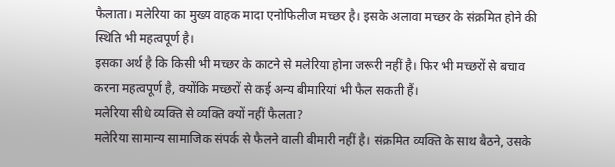फैलाता। मलेरिया का मुख्य वाहक मादा एनोफिलीज मच्छर है। इसके अलावा मच्छर के संक्रमित होने की स्थिति भी महत्वपूर्ण है।
इसका अर्थ है कि किसी भी मच्छर के काटने से मलेरिया होना जरूरी नहीं है। फिर भी मच्छरों से बचाव करना महत्वपूर्ण है, क्योंकि मच्छरों से कई अन्य बीमारियां भी फैल सकती हैं।
मलेरिया सीधे व्यक्ति से व्यक्ति क्यों नहीं फैलता?
मलेरिया सामान्य सामाजिक संपर्क से फैलने वाली बीमारी नहीं है। संक्रमित व्यक्ति के साथ बैठने, उसके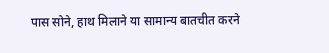पास सोने, हाथ मिलाने या सामान्य बातचीत करने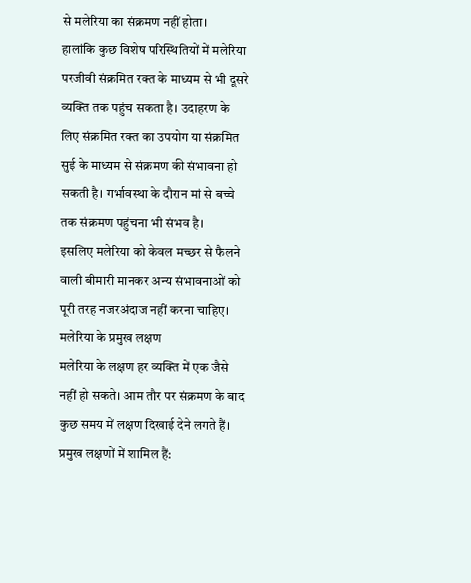से मलेरिया का संक्रमण नहीं होता।
हालांकि कुछ विशेष परिस्थितियों में मलेरिया परजीवी संक्रमित रक्त के माध्यम से भी दूसरे व्यक्ति तक पहुंच सकता है। उदाहरण के लिए संक्रमित रक्त का उपयोग या संक्रमित सुई के माध्यम से संक्रमण की संभावना हो सकती है। गर्भावस्था के दौरान मां से बच्चे तक संक्रमण पहुंचना भी संभव है।
इसलिए मलेरिया को केवल मच्छर से फैलने वाली बीमारी मानकर अन्य संभावनाओं को पूरी तरह नजरअंदाज नहीं करना चाहिए।
मलेरिया के प्रमुख लक्षण
मलेरिया के लक्षण हर व्यक्ति में एक जैसे नहीं हो सकते। आम तौर पर संक्रमण के बाद कुछ समय में लक्षण दिखाई देने लगते हैं। प्रमुख लक्षणों में शामिल हैं: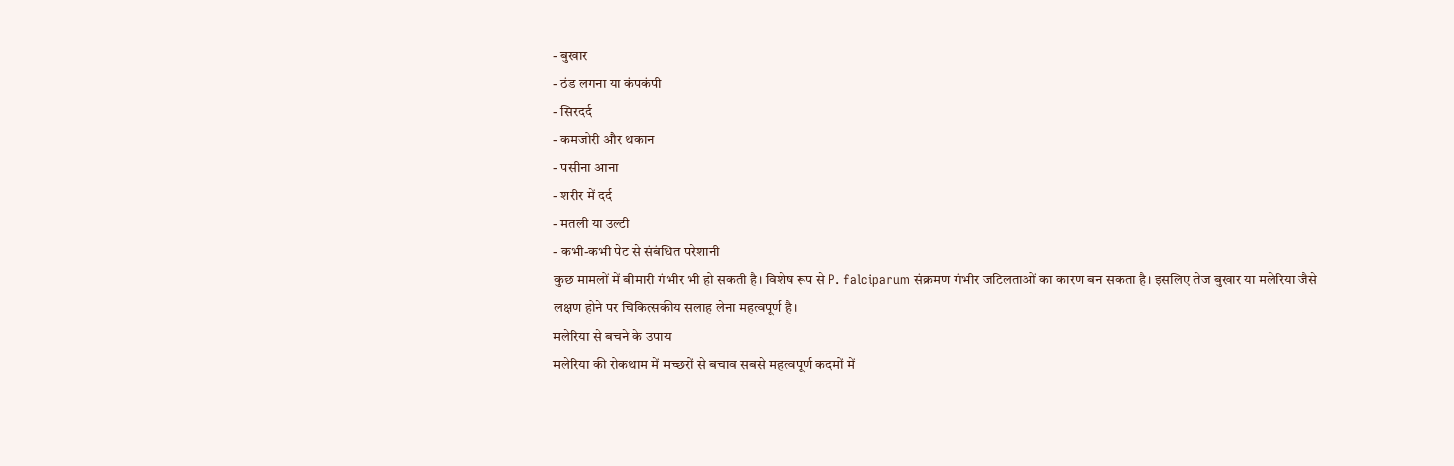- बुखार
- ठंड लगना या कंपकंपी
- सिरदर्द
- कमजोरी और थकान
- पसीना आना
- शरीर में दर्द
- मतली या उल्टी
- कभी-कभी पेट से संबंधित परेशानी
कुछ मामलों में बीमारी गंभीर भी हो सकती है। विशेष रूप से P. falciparum संक्रमण गंभीर जटिलताओं का कारण बन सकता है। इसलिए तेज बुखार या मलेरिया जैसे लक्षण होने पर चिकित्सकीय सलाह लेना महत्वपूर्ण है।
मलेरिया से बचने के उपाय
मलेरिया की रोकथाम में मच्छरों से बचाव सबसे महत्वपूर्ण कदमों में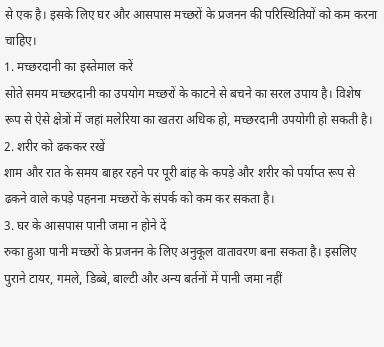से एक है। इसके लिए घर और आसपास मच्छरों के प्रजनन की परिस्थितियों को कम करना चाहिए।
1. मच्छरदानी का इस्तेमाल करें
सोते समय मच्छरदानी का उपयोग मच्छरों के काटने से बचने का सरल उपाय है। विशेष रूप से ऐसे क्षेत्रों में जहां मलेरिया का खतरा अधिक हो, मच्छरदानी उपयोगी हो सकती है।
2. शरीर को ढककर रखें
शाम और रात के समय बाहर रहने पर पूरी बांह के कपड़े और शरीर को पर्याप्त रूप से ढकने वाले कपड़े पहनना मच्छरों के संपर्क को कम कर सकता है।
3. घर के आसपास पानी जमा न होने दें
रुका हुआ पानी मच्छरों के प्रजनन के लिए अनुकूल वातावरण बना सकता है। इसलिए पुराने टायर, गमले, डिब्बे, बाल्टी और अन्य बर्तनों में पानी जमा नहीं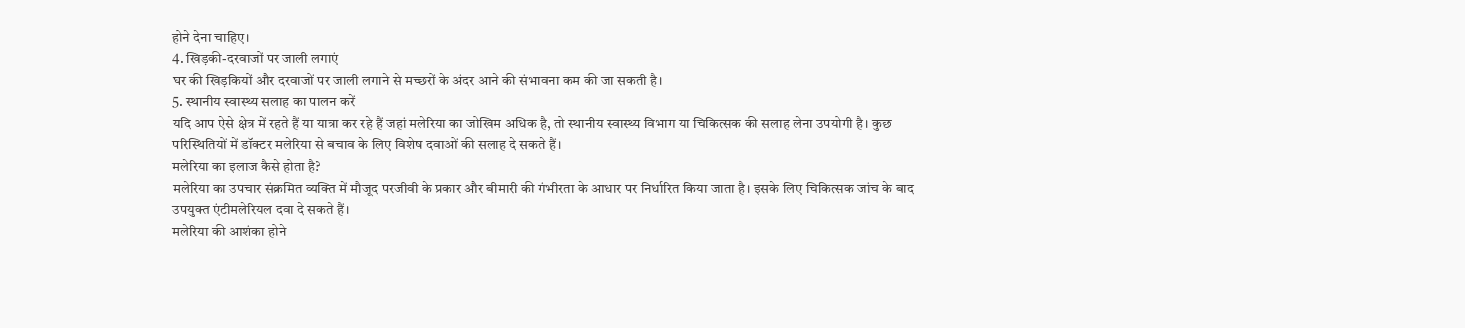होने देना चाहिए।
4. खिड़की-दरवाजों पर जाली लगाएं
घर की खिड़कियों और दरवाजों पर जाली लगाने से मच्छरों के अंदर आने की संभावना कम की जा सकती है।
5. स्थानीय स्वास्थ्य सलाह का पालन करें
यदि आप ऐसे क्षेत्र में रहते हैं या यात्रा कर रहे हैं जहां मलेरिया का जोखिम अधिक है, तो स्थानीय स्वास्थ्य विभाग या चिकित्सक की सलाह लेना उपयोगी है। कुछ परिस्थितियों में डॉक्टर मलेरिया से बचाव के लिए विशेष दवाओं की सलाह दे सकते हैं।
मलेरिया का इलाज कैसे होता है?
मलेरिया का उपचार संक्रमित व्यक्ति में मौजूद परजीवी के प्रकार और बीमारी की गंभीरता के आधार पर निर्धारित किया जाता है। इसके लिए चिकित्सक जांच के बाद उपयुक्त एंटीमलेरियल दवा दे सकते हैं।
मलेरिया की आशंका होने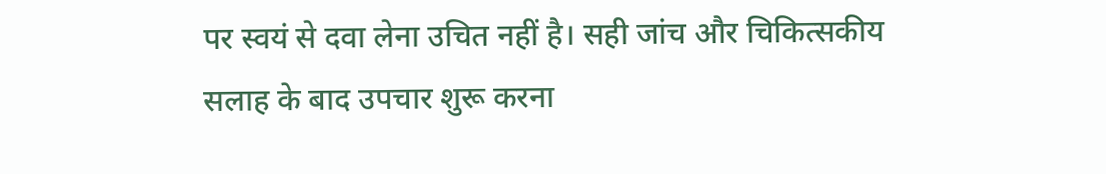पर स्वयं से दवा लेना उचित नहीं है। सही जांच और चिकित्सकीय सलाह के बाद उपचार शुरू करना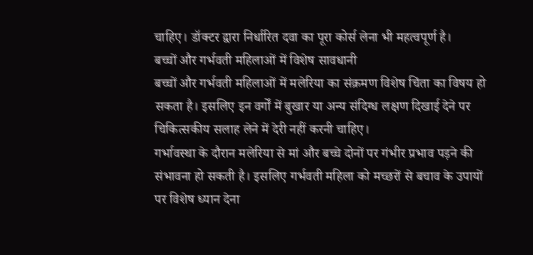चाहिए। डॉक्टर द्वारा निर्धारित दवा का पूरा कोर्स लेना भी महत्वपूर्ण है।
बच्चों और गर्भवती महिलाओं में विशेष सावधानी
बच्चों और गर्भवती महिलाओं में मलेरिया का संक्रमण विशेष चिंता का विषय हो सकता है। इसलिए इन वर्गों में बुखार या अन्य संदिग्ध लक्षण दिखाई देने पर चिकित्सकीय सलाह लेने में देरी नहीं करनी चाहिए।
गर्भावस्था के दौरान मलेरिया से मां और बच्चे दोनों पर गंभीर प्रभाव पड़ने की संभावना हो सकती है। इसलिए गर्भवती महिला को मच्छरों से बचाव के उपायों पर विशेष ध्यान देना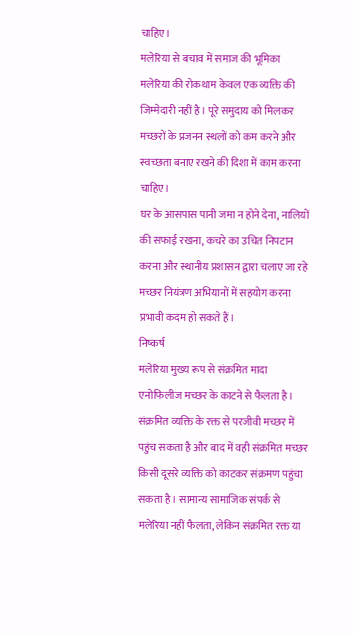चाहिए।
मलेरिया से बचाव में समाज की भूमिका
मलेरिया की रोकथाम केवल एक व्यक्ति की जिम्मेदारी नहीं है। पूरे समुदाय को मिलकर मच्छरों के प्रजनन स्थलों को कम करने और स्वच्छता बनाए रखने की दिशा में काम करना चाहिए।
घर के आसपास पानी जमा न होने देना, नालियों की सफाई रखना, कचरे का उचित निपटान करना और स्थानीय प्रशासन द्वारा चलाए जा रहे मच्छर नियंत्रण अभियानों में सहयोग करना प्रभावी कदम हो सकते हैं।
निष्कर्ष
मलेरिया मुख्य रूप से संक्रमित मादा एनोफिलीज मच्छर के काटने से फैलता है। संक्रमित व्यक्ति के रक्त से परजीवी मच्छर में पहुंच सकता है और बाद में वही संक्रमित मच्छर किसी दूसरे व्यक्ति को काटकर संक्रमण पहुंचा सकता है। सामान्य सामाजिक संपर्क से मलेरिया नहीं फैलता, लेकिन संक्रमित रक्त या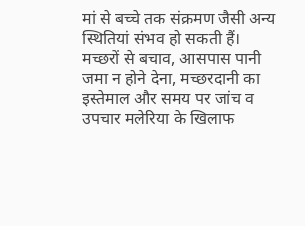मां से बच्चे तक संक्रमण जैसी अन्य स्थितियां संभव हो सकती हैं।
मच्छरों से बचाव, आसपास पानी जमा न होने देना, मच्छरदानी का इस्तेमाल और समय पर जांच व उपचार मलेरिया के खिलाफ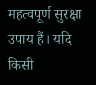महत्वपूर्ण सुरक्षा उपाय हैं। यदि किसी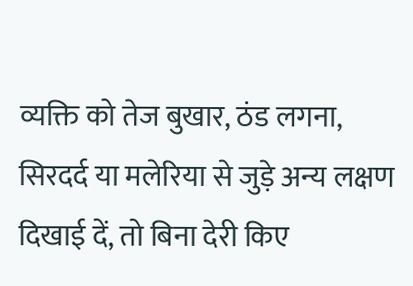व्यक्ति को तेज बुखार, ठंड लगना, सिरदर्द या मलेरिया से जुड़े अन्य लक्षण दिखाई दें, तो बिना देरी किए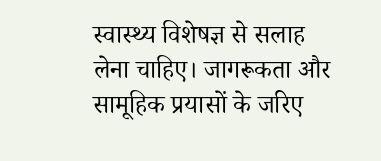स्वास्थ्य विशेषज्ञ से सलाह लेना चाहिए। जागरूकता और सामूहिक प्रयासों के जरिए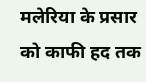मलेरिया के प्रसार को काफी हद तक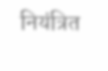नियंत्रित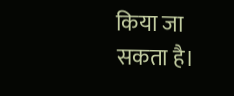किया जा सकता है।